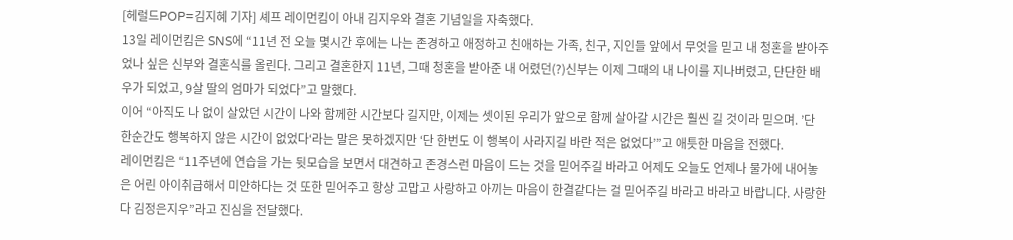[헤럴드POP=김지혜 기자] 셰프 레이먼킴이 아내 김지우와 결혼 기념일을 자축했다.
13일 레이먼킴은 SNS에 “11년 전 오늘 몇시간 후에는 나는 존경하고 애정하고 친애하는 가족, 친구, 지인들 앞에서 무엇을 믿고 내 청혼을 뱓아주었나 싶은 신부와 결혼식를 올린다. 그리고 결혼한지 11년, 그때 청혼을 받아준 내 어렸던(?)신부는 이제 그때의 내 나이를 지나버렸고, 댠댠한 배우가 되었고, 9살 딸의 엄마가 되었다”고 말했다.
이어 “아직도 나 없이 살았던 시간이 나와 함께한 시간보다 길지만, 이제는 셋이된 우리가 앞으로 함께 살아갈 시간은 훨씬 길 것이라 믿으며. ’단 한순간도 행복하지 않은 시간이 없었다‘라는 말은 못하겠지만 ‘단 한번도 이 행복이 사라지길 바란 적은 없었다’”고 애틋한 마음을 전했다.
레이먼킴은 “11주년에 연습을 가는 뒷모습을 보면서 대견하고 존경스런 마음이 드는 것을 믿어주길 바라고 어제도 오늘도 언제나 물가에 내어놓은 어린 아이취급해서 미안하다는 것 또한 믿어주고 항상 고맙고 사랑하고 아끼는 마음이 한결같다는 걸 믿어주길 바라고 바라고 바랍니다. 사랑한다 김정은지우”라고 진심을 전달했다.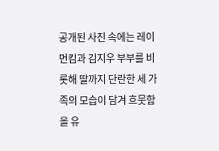공개된 사진 속에는 레이먼킴과 김지우 부부를 비롯해 딸까지 단란한 세 가족의 모습이 담겨 흐뭇함을 유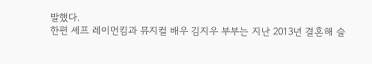발했다.
한편 셰프 레이먼킴과 뮤지컬 배우 김지우 부부는 지난 2013년 결혼해 슬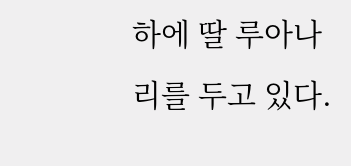하에 딸 루아나리를 두고 있다.